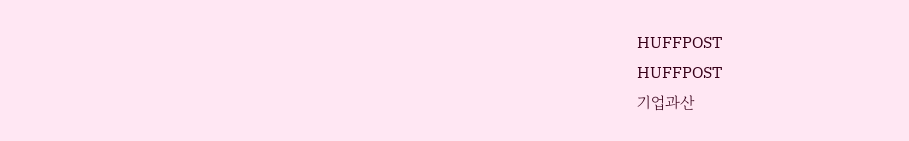HUFFPOST
HUFFPOST
기업과산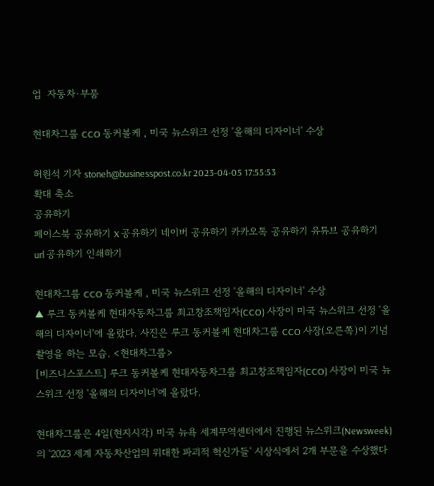업  자동차·부품

현대차그룹 CCO 동커볼케 , 미국 뉴스위크 선정 '올해의 디자이너' 수상

허원석 기자 stoneh@businesspost.co.kr 2023-04-05 17:55:53
확대 축소
공유하기
페이스북 공유하기 X 공유하기 네이버 공유하기 카카오톡 공유하기 유튜브 공유하기 url 공유하기 인쇄하기

현대차그룹 CCO 동커볼케 , 미국 뉴스위크 선정 '올해의 디자이너' 수상
▲ 루크 동커볼케 현대자동차그룹 최고창조책임자(CCO) 사장이 미국 뉴스위크 선정 '올해의 디자이너'에 올랐다. 사진은 루크 동커볼케 현대차그룹 CCO 사장(오른쪽)이 기념 촬영을 하는 모습. <현대차그룹>
[비즈니스포스트] 루크 동커볼케 현대자동차그룹 최고창조책임자(CCO) 사장이 미국 뉴스위크 선정 '올해의 디자이너'에 올랐다.

현대차그룹은 4일(현지시각) 미국 뉴욕 세계무역센터에서 진행된 뉴스위크(Newsweek)의 '2023 세계 자동차산업의 위대한 파괴적 혁신가들' 시상식에서 2개 부문을 수상했다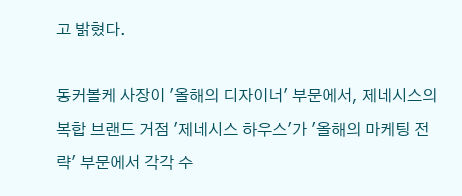고 밝혔다.

동커볼케 사장이 '올해의 디자이너' 부문에서, 제네시스의 복합 브랜드 거점 '제네시스 하우스'가 '올해의 마케팅 전략' 부문에서 각각 수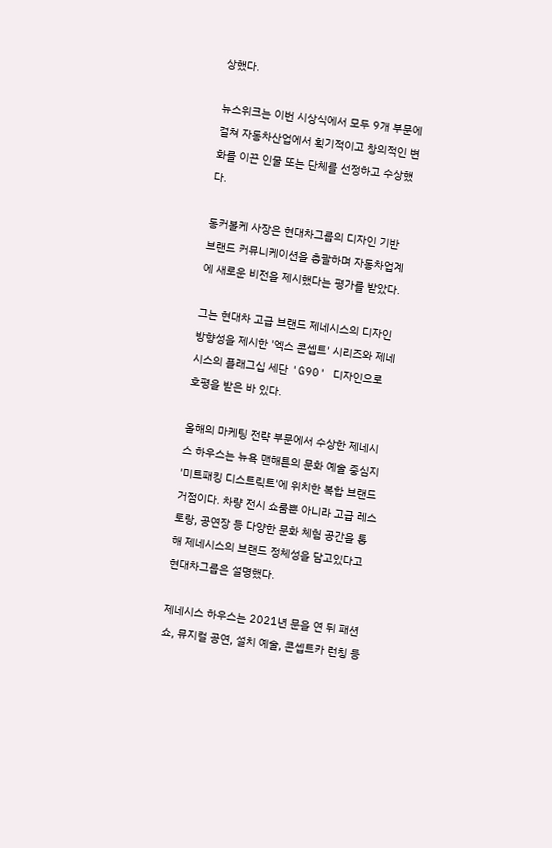상했다.

뉴스위크는 이번 시상식에서 모두 9개 부문에 걸쳐 자동차산업에서 획기적이고 창의적인 변화를 이끈 인물 또는 단체를 선정하고 수상했다.

동커볼케 사장은 현대차그룹의 디자인 기반 브랜드 커뮤니케이션을 총괄하며 자동차업계에 새로운 비전을 제시했다는 평가를 받았다.

그는 현대차 고급 브랜드 제네시스의 디자인 방향성을 제시한 '엑스 콘셉트' 시리즈와 제네시스의 플래그십 세단 'G90' 디자인으로 호평을 받은 바 있다.

올해의 마케팅 전략 부문에서 수상한 제네시스 하우스는 뉴욕 맨해튼의 문화 예술 중심지 '미트패킹 디스트릭트'에 위치한 복합 브랜드 거점이다. 차량 전시 쇼룸뿐 아니라 고급 레스토랑, 공연장 등 다양한 문화 체험 공간을 통해 제네시스의 브랜드 정체성을 담고있다고 현대차그룹은 설명했다.

제네시스 하우스는 2021년 문을 연 뒤 패션쇼, 뮤지컬 공연, 설치 예술, 콘셉트카 런칭 등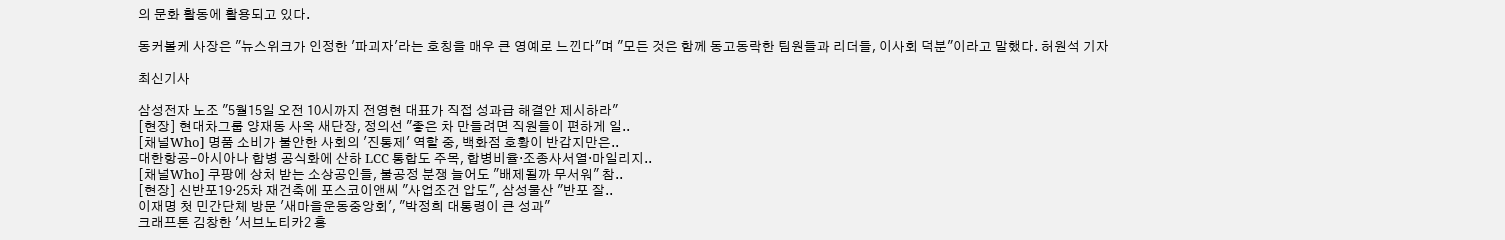의 문화 활동에 활용되고 있다.

동커볼케 사장은 "뉴스위크가 인정한 '파괴자'라는 호칭을 매우 큰 영예로 느낀다"며 "모든 것은 함께 동고동락한 팀원들과 리더들, 이사회 덕분"이라고 말했다. 허원석 기자

최신기사

삼성전자 노조 "5월15일 오전 10시까지 전영현 대표가 직접 성과급 해결안 제시하라"
[현장] 현대차그룹 양재동 사옥 새단장, 정의선 "좋은 차 만들려면 직원들이 편하게 일..
[채널Who] 명품 소비가 불안한 사회의 '진통제' 역할 중, 백화점 호황이 반갑지만은..
대한항공-아시아나 합병 공식화에 산하 LCC 통합도 주목, 합병비율·조종사서열·마일리지..
[채널Who] 쿠팡에 상처 받는 소상공인들, 불공정 분쟁 늘어도 "배제될까 무서워" 참..
[현장] 신반포19·25차 재건축에 포스코이앤씨 "사업조건 압도", 삼성물산 "반포 잘..
이재명 첫 민간단체 방문 '새마을운동중앙회', "박정희 대통령이 큰 성과"
크래프톤 김창한 '서브노티카2 흥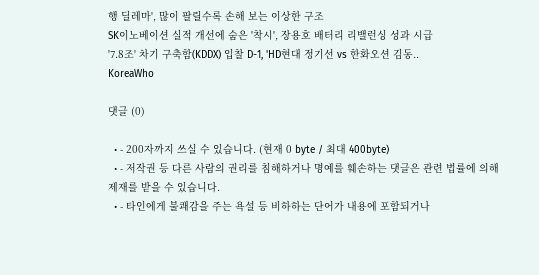행 딜레마', 많이 팔릴수록 손해 보는 이상한 구조
SK이노베이션 실적 개선에 숨은 '착시', 장용호 배터리 리밸런싱 성과 시급
'7.8조' 차기 구축함(KDDX) 입찰 D-1, 'HD현대 정기선 vs 한화오션 김동..
KoreaWho

댓글 (0)

  • - 200자까지 쓰실 수 있습니다. (현재 0 byte / 최대 400byte)
  • - 저작권 등 다른 사람의 권리를 침해하거나 명예를 훼손하는 댓글은 관련 법률에 의해 제재를 받을 수 있습니다.
  • - 타인에게 불쾌감을 주는 욕설 등 비하하는 단어가 내용에 포함되거나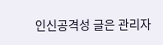인신공격성 글은 관리자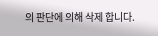의 판단에 의해 삭제 합니다.